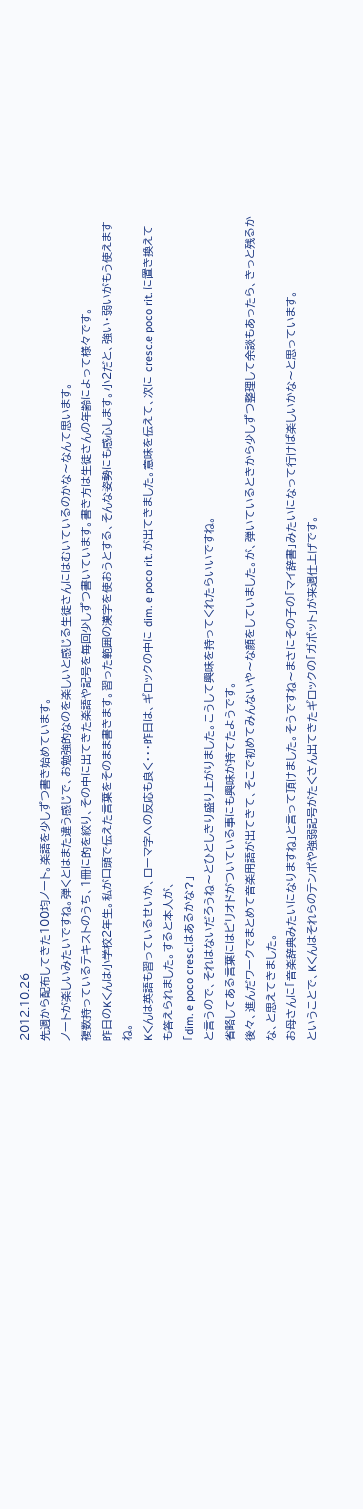2012.10.26
先週から配布してきた100均ノート。楽語を少しずつ書き始めています。
ノートが楽しいみたいですね。弾くとはまた違う感じで、お勉強的なのを楽しいと感じる生徒さんにはむいているのかな〜なんて思います。
複数持っているテキストのうち、1冊に的を絞り、その中に出てきた楽語や記号を毎回少しずつ書いています。書き方は生徒さんの年齢によって様々です。
昨日のKくんは小学校2年生。私が口頭で伝えた言葉をそのまま書きます。習った範囲の漢字を使おうとする、そんな姿勢にも感心します。小2だと、強い・弱いがもう使えますね。
Kくんは英語も習っているせいか、ローマ字への反応も良く・・・昨日は、ギロックの中に dim. e poco rit. が出てきました。意味を伝えて、次に cresc.e poco rit. に置き換えても答えられました。すると本人が、
「dim. e poco cresc.はあるかな?」
と言うので、それはないだろうね〜とひとしきり盛り上がりました。こうして興味を持ってくれたらいいですね。
省略してある言葉にはピリオドがついている事にも興味が持てたようです。
後々、進んだワークでまとめて音楽用語が出てきて、そこで初めてみんないや〜な顔をしていました。が、弾いているときから少しずつ整理して余談もあったら、きっと残るかな、と思えてきました。
お母さんに「音楽辞典みたいになりますね」と言って頂けました。そうですね〜まさにその子の「マイ辞書」みたいになって行けば楽しいかな〜と思っています。
ということで、Kくんはそれらのテンポや強弱記号がたくさん出てきたギロックの「ガボット」が来週仕上げです。